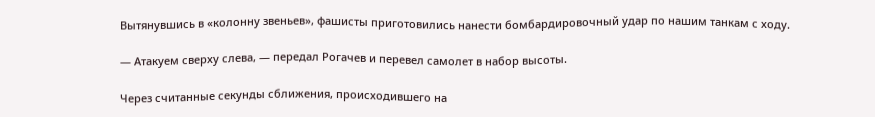Вытянувшись в «колонну звеньев», фашисты приготовились нанести бомбардировочный удар по нашим танкам с ходу.

— Атакуем сверху слева, — передал Рогачев и перевел самолет в набор высоты.

Через считанные секунды сближения, происходившего на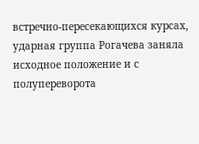встречно-пересекающихся курсах, ударная группа Рогачева заняла исходное положение и с полупереворота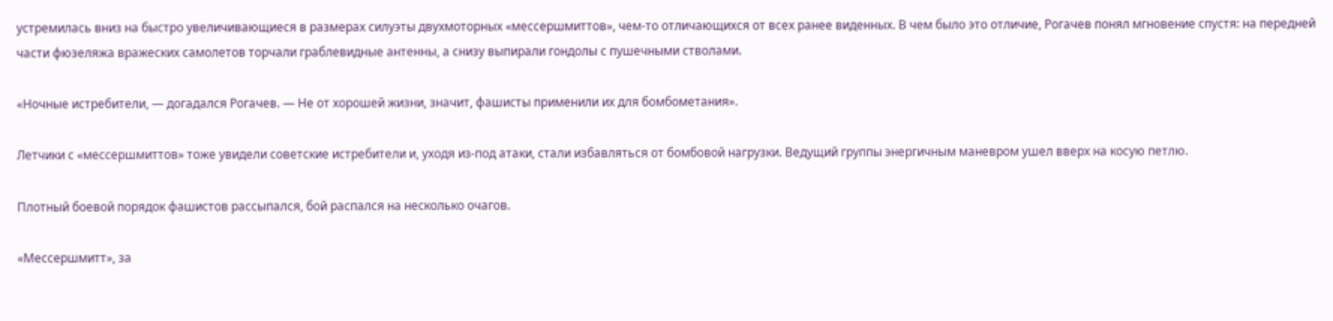устремилась вниз на быстро увеличивающиеся в размерах силуэты двухмоторных «мессершмиттов», чем-то отличающихся от всех ранее виденных. В чем было это отличие, Рогачев понял мгновение спустя: на передней части фюзеляжа вражеских самолетов торчали граблевидные антенны, а снизу выпирали гондолы с пушечными стволами.

«Ночные истребители, — догадался Рогачев. — Не от хорошей жизни, значит, фашисты применили их для бомбометания».

Летчики с «мессершмиттов» тоже увидели советские истребители и, уходя из-под атаки, стали избавляться от бомбовой нагрузки. Ведущий группы энергичным маневром ушел вверх на косую петлю.

Плотный боевой порядок фашистов рассыпался, бой распался на несколько очагов.

«Мессершмитт», за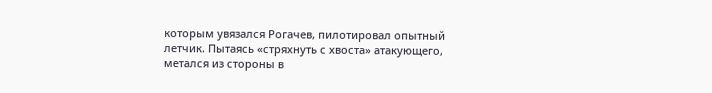которым увязался Рогачев, пилотировал опытный летчик. Пытаясь «стряхнуть с хвоста» атакующего, метался из стороны в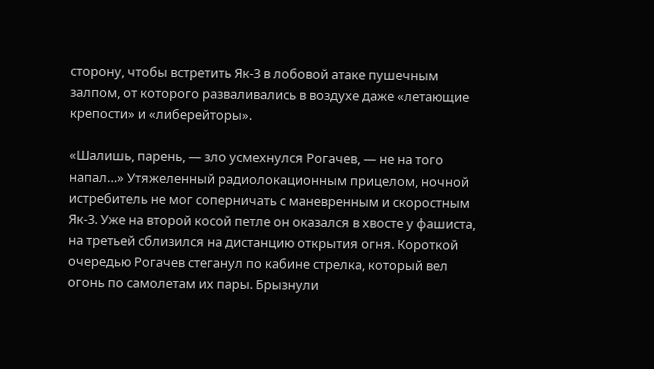сторону, чтобы встретить Як-3 в лобовой атаке пушечным залпом, от которого разваливались в воздухе даже «летающие крепости» и «либерейторы».

«Шалишь, парень, — зло усмехнулся Рогачев, — не на того напал…» Утяжеленный радиолокационным прицелом, ночной истребитель не мог соперничать с маневренным и скоростным Як-3. Уже на второй косой петле он оказался в хвосте у фашиста, на третьей сблизился на дистанцию открытия огня. Короткой очередью Рогачев стеганул по кабине стрелка, который вел огонь по самолетам их пары. Брызнули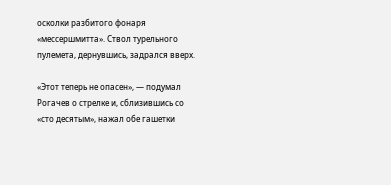осколки разбитого фонаря «мессершмитта». Ствол турельного пулемета, дернувшись, задрался вверх.

«Этот теперь не опасен», — подумал Рогачев о стрелке и, сблизившись со «сто десятым», нажал обе гашетки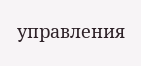управления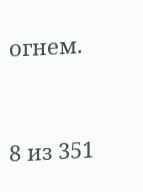огнем.



8 из 351